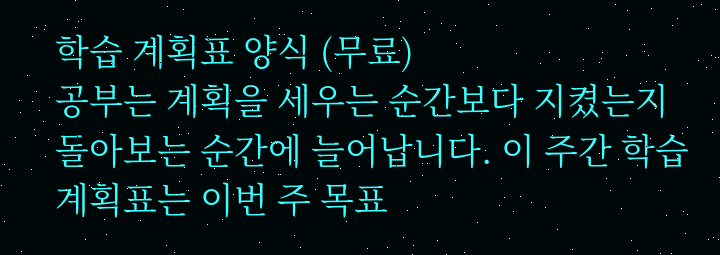학습 계획표 양식 (무료)
공부는 계획을 세우는 순간보다 지켰는지 돌아보는 순간에 늘어납니다. 이 주간 학습 계획표는 이번 주 목표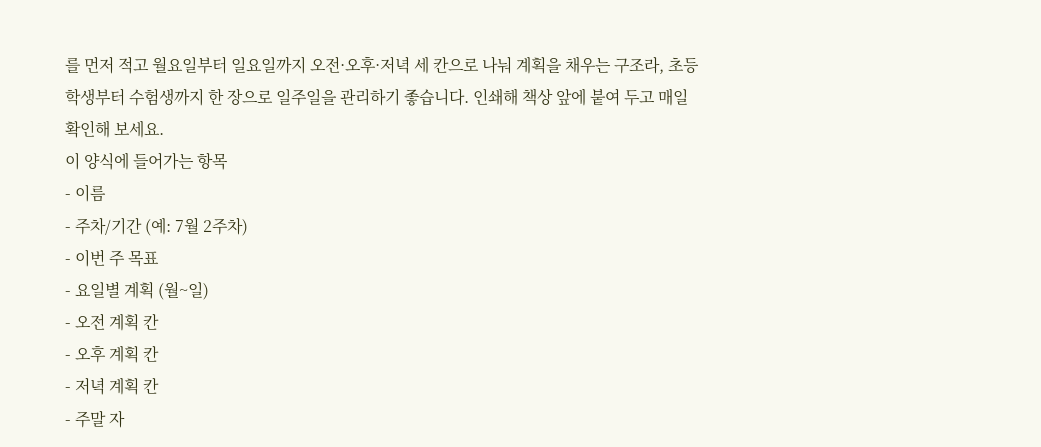를 먼저 적고 월요일부터 일요일까지 오전·오후·저녁 세 칸으로 나눠 계획을 채우는 구조라, 초등학생부터 수험생까지 한 장으로 일주일을 관리하기 좋습니다. 인쇄해 책상 앞에 붙여 두고 매일 확인해 보세요.
이 양식에 들어가는 항목
- 이름
- 주차/기간 (예: 7월 2주차)
- 이번 주 목표
- 요일별 계획 (월~일)
- 오전 계획 칸
- 오후 계획 칸
- 저녁 계획 칸
- 주말 자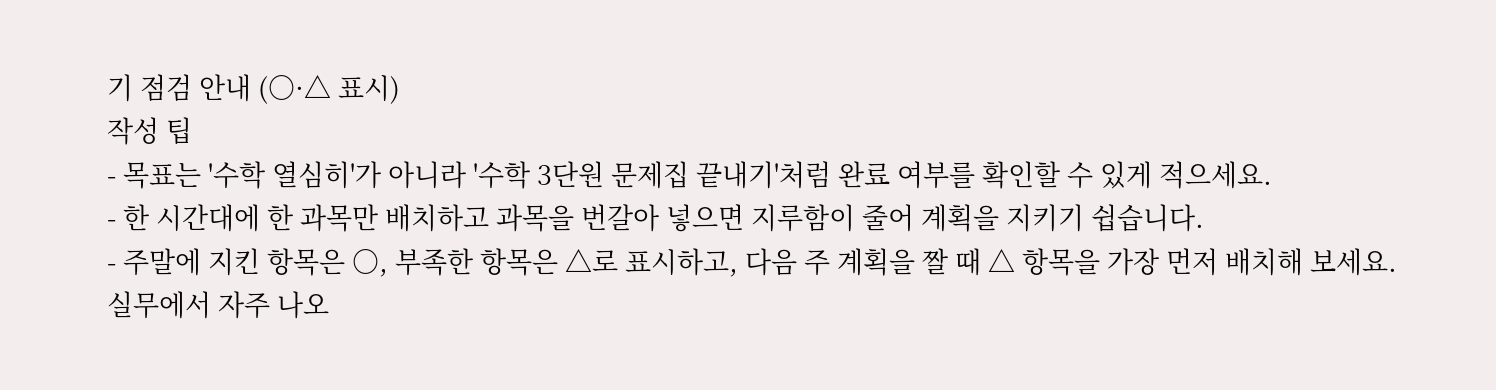기 점검 안내 (○·△ 표시)
작성 팁
- 목표는 '수학 열심히'가 아니라 '수학 3단원 문제집 끝내기'처럼 완료 여부를 확인할 수 있게 적으세요.
- 한 시간대에 한 과목만 배치하고 과목을 번갈아 넣으면 지루함이 줄어 계획을 지키기 쉽습니다.
- 주말에 지킨 항목은 ○, 부족한 항목은 △로 표시하고, 다음 주 계획을 짤 때 △ 항목을 가장 먼저 배치해 보세요.
실무에서 자주 나오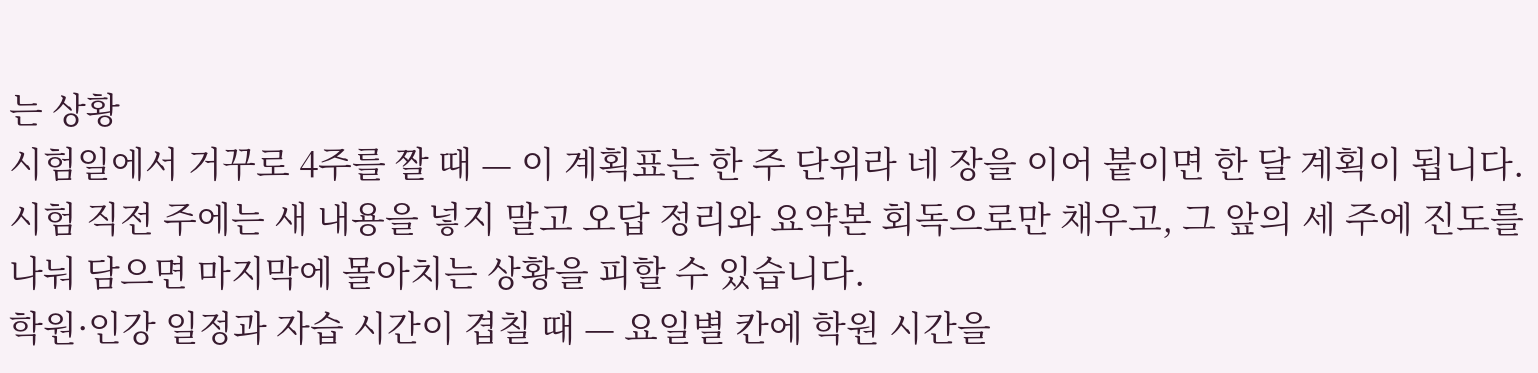는 상황
시험일에서 거꾸로 4주를 짤 때 — 이 계획표는 한 주 단위라 네 장을 이어 붙이면 한 달 계획이 됩니다. 시험 직전 주에는 새 내용을 넣지 말고 오답 정리와 요약본 회독으로만 채우고, 그 앞의 세 주에 진도를 나눠 담으면 마지막에 몰아치는 상황을 피할 수 있습니다.
학원·인강 일정과 자습 시간이 겹칠 때 — 요일별 칸에 학원 시간을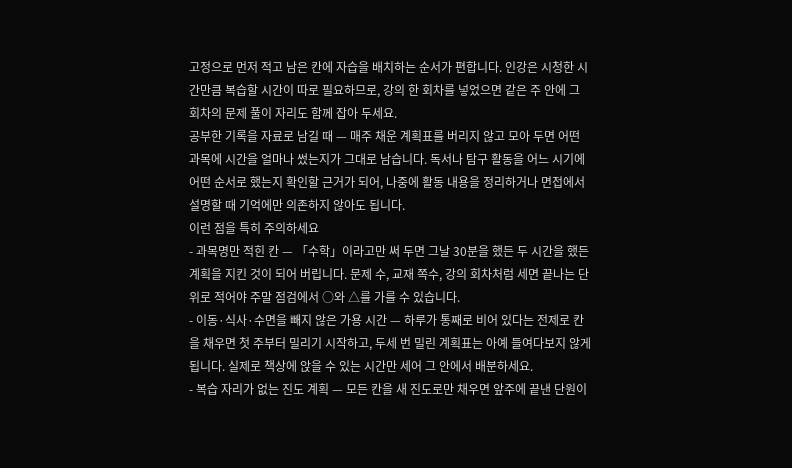고정으로 먼저 적고 남은 칸에 자습을 배치하는 순서가 편합니다. 인강은 시청한 시간만큼 복습할 시간이 따로 필요하므로, 강의 한 회차를 넣었으면 같은 주 안에 그 회차의 문제 풀이 자리도 함께 잡아 두세요.
공부한 기록을 자료로 남길 때 — 매주 채운 계획표를 버리지 않고 모아 두면 어떤 과목에 시간을 얼마나 썼는지가 그대로 남습니다. 독서나 탐구 활동을 어느 시기에 어떤 순서로 했는지 확인할 근거가 되어, 나중에 활동 내용을 정리하거나 면접에서 설명할 때 기억에만 의존하지 않아도 됩니다.
이런 점을 특히 주의하세요
- 과목명만 적힌 칸 — 「수학」이라고만 써 두면 그날 30분을 했든 두 시간을 했든 계획을 지킨 것이 되어 버립니다. 문제 수, 교재 쪽수, 강의 회차처럼 세면 끝나는 단위로 적어야 주말 점검에서 ○와 △를 가를 수 있습니다.
- 이동·식사·수면을 빼지 않은 가용 시간 — 하루가 통째로 비어 있다는 전제로 칸을 채우면 첫 주부터 밀리기 시작하고, 두세 번 밀린 계획표는 아예 들여다보지 않게 됩니다. 실제로 책상에 앉을 수 있는 시간만 세어 그 안에서 배분하세요.
- 복습 자리가 없는 진도 계획 — 모든 칸을 새 진도로만 채우면 앞주에 끝낸 단원이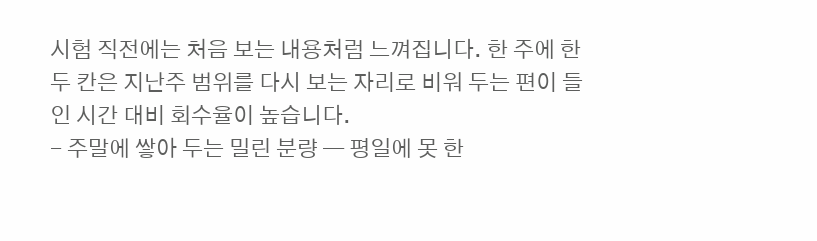시험 직전에는 처음 보는 내용처럼 느껴집니다. 한 주에 한두 칸은 지난주 범위를 다시 보는 자리로 비워 두는 편이 들인 시간 대비 회수율이 높습니다.
- 주말에 쌓아 두는 밀린 분량 — 평일에 못 한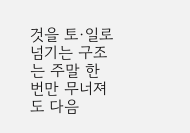것을 토·일로 넘기는 구조는 주말 한 번만 무너져도 다음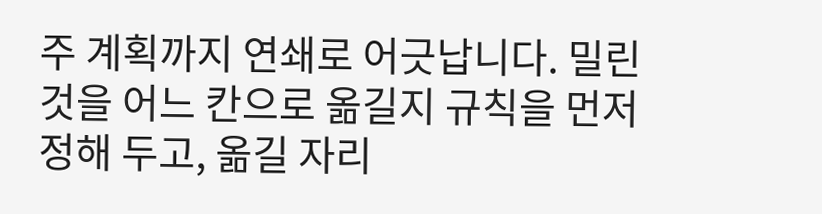주 계획까지 연쇄로 어긋납니다. 밀린 것을 어느 칸으로 옮길지 규칙을 먼저 정해 두고, 옮길 자리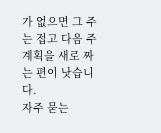가 없으면 그 주는 접고 다음 주 계획을 새로 짜는 편이 낫습니다.
자주 묻는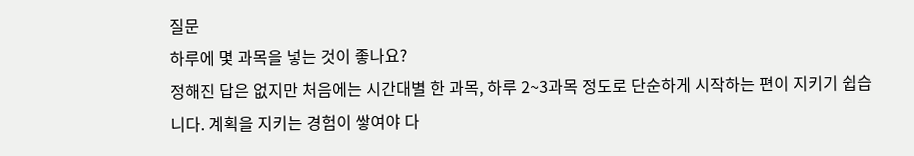질문
하루에 몇 과목을 넣는 것이 좋나요?
정해진 답은 없지만 처음에는 시간대별 한 과목, 하루 2~3과목 정도로 단순하게 시작하는 편이 지키기 쉽습니다. 계획을 지키는 경험이 쌓여야 다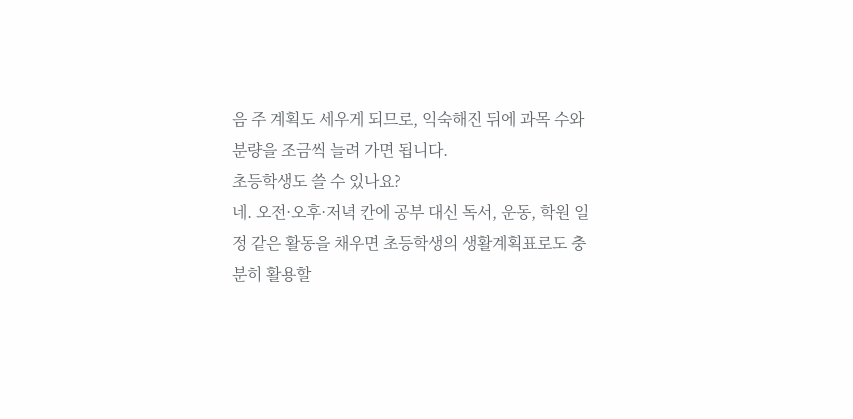음 주 계획도 세우게 되므로, 익숙해진 뒤에 과목 수와 분량을 조금씩 늘려 가면 됩니다.
초등학생도 쓸 수 있나요?
네. 오전·오후·저녁 칸에 공부 대신 독서, 운동, 학원 일정 같은 활동을 채우면 초등학생의 생활계획표로도 충분히 활용할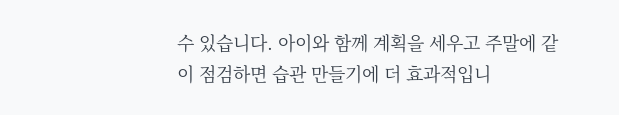수 있습니다. 아이와 함께 계획을 세우고 주말에 같이 점검하면 습관 만들기에 더 효과적입니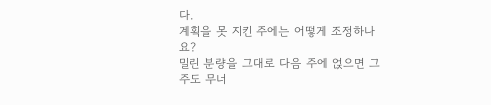다.
계획을 못 지킨 주에는 어떻게 조정하나요?
밀린 분량을 그대로 다음 주에 얹으면 그 주도 무너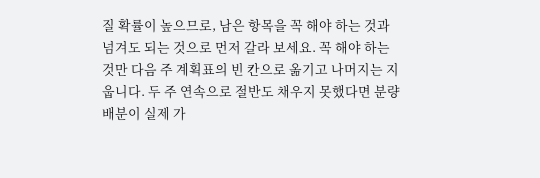질 확률이 높으므로, 남은 항목을 꼭 해야 하는 것과 넘겨도 되는 것으로 먼저 갈라 보세요. 꼭 해야 하는 것만 다음 주 계획표의 빈 칸으로 옮기고 나머지는 지웁니다. 두 주 연속으로 절반도 채우지 못했다면 분량 배분이 실제 가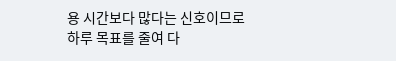용 시간보다 많다는 신호이므로 하루 목표를 줄여 다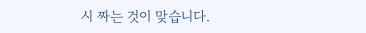시 짜는 것이 맞습니다.